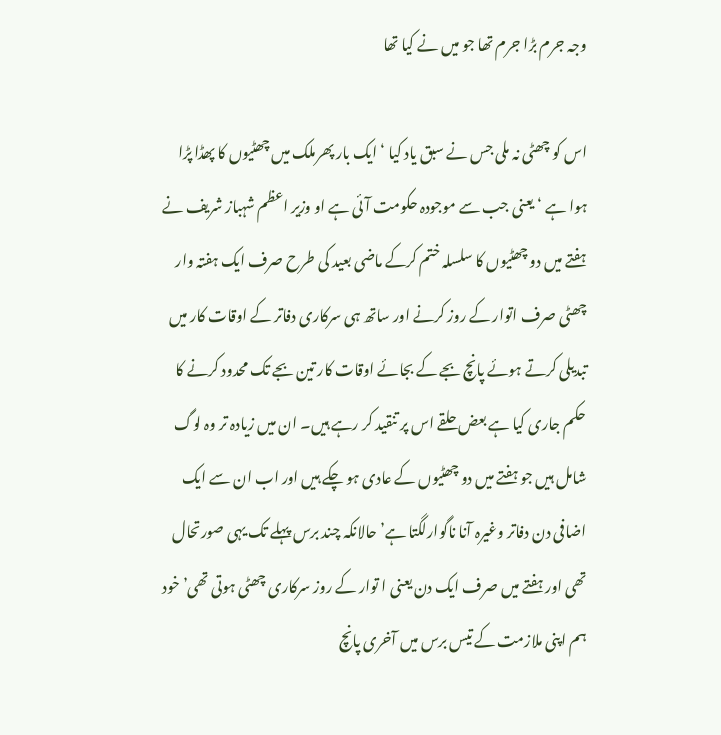وجہ جرم بڑا جرم تھا جو میں نے کیا تھا

اس کو چھٹی نہ ملی جس نے سبق یاد کیا ‘ ایک بار پھرملک میں چھٹیوں کا پھڈا پڑا ہوا ہے ‘ یعنی جب سے موجودہ حکومت آئی ہے او وزیر اعظم شہباز شریف نے ہفتے میں دو چھٹیوں کا سلسلہ ختم کرکے ماضی بعید کی طرح صرف ایک ہفتہ وار چھٹی صرف اتوار کے روز کرنے اور ساتھ ہی سرکاری دفاتر کے اوقات کار میں تبدیلی کرتے ہوئے پانچ بجے کے بجائے اوقات کار تین بجے تک محدود کرنے کا حکم جاری کیا ہے بعض حلقے اس پر تنقید کر رہے ہیں۔ ان میں زیادہ تر وہ لوگ شامل ہیں جو ہفتے میں دو چھٹیوں کے عادی ہو چکے ہیں اور اب ان سے ایک اضافی دن دفاتر وغیرہ آنا ناگوارلگتا ہے’ حالانکہ چند برس پہلے تک یہی صورتحال تھی اور ہفتے میں صرف ایک دن یعنی ا توار کے روز سرکاری چھٹی ہوتی تھی’ خود ہم اپنی ملازمت کے تیس برس میں آخری پانچ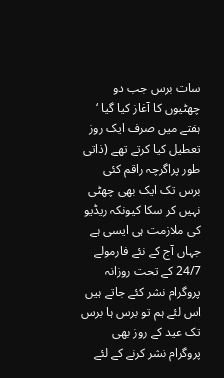سات برس جب دو چھٹیوں کا آغاز کیا گیا ‘ ہفتے میں صرف ایک روز تعطیل کیا کرتے تھے (ذاتی طور پراگرچہ راقم کئی برس تک ایک بھی چھٹی نہیں کر سکا کیونکہ ریڈیو کی ملازمت ہی ایسی ہے جہاں آج کے نئے فارمولے 24/7 کے تحت روزانہ پروگرام نشر کئے جاتے ہیں اس لئے ہم تو برس ہا برس تک عید کے روز بھی پروگرام نشر کرنے کے لئے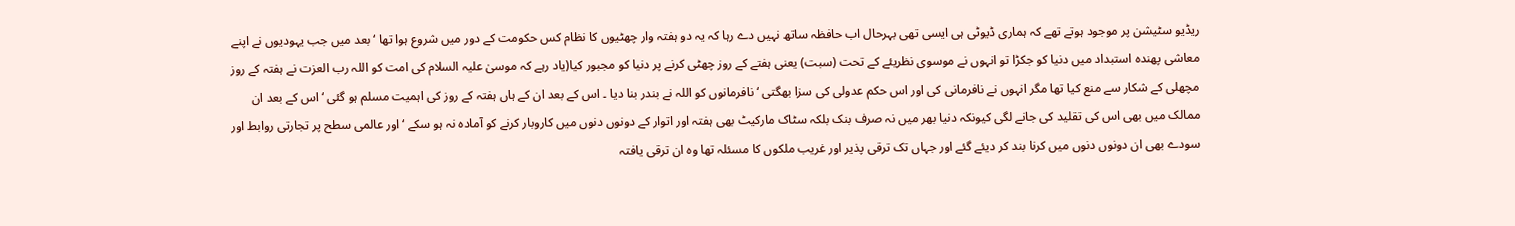ریڈیو سٹیشن پر موجود ہوتے تھے کہ ہماری ڈیوٹی ہی ایسی تھی بہرحال اب حافظہ ساتھ نہیں دے رہا کہ یہ دو ہفتہ وار چھٹیوں کا نظام کس حکومت کے دور میں شروع ہوا تھا ‘ بعد میں جب یہودیوں نے اپنے معاشی پھندہ استبداد میں دنیا کو جکڑا تو انہوں نے موسوی نظریئے کے تحت (سبت) یعنی ہفتے کے روز چھٹی کرنے پر دنیا کو مجبور کیا(یاد رہے کہ موسیٰ علیہ السلام کی امت کو اللہ رب العزت نے ہفتہ کے روز مچھلی کے شکار سے منع کیا تھا مگر انہوں نے نافرمانی کی اور اس حکم عدولی کی سزا بھگتی ‘ نافرمانوں کو اللہ نے بندر بنا دیا ۔ اس کے بعد ان کے ہاں ہفتہ کے روز کی اہمیت مسلم ہو گئی ‘ اس کے بعد ان ممالک میں بھی اس کی تقلید کی جانے لگی کیونکہ دنیا بھر میں نہ صرف بنک بلکہ سٹاک مارکیٹ بھی ہفتہ اور اتوار کے دونوں دنوں میں کاروبار کرنے کو آمادہ نہ ہو سکے ‘ اور عالمی سطح پر تجارتی روابط اور سودے بھی ان دونوں دنوں میں کرنا بند کر دیئے گئے اور جہاں تک ترقی پذیر اور غریب ملکوں کا مسئلہ تھا وہ ان ترقی یافتہ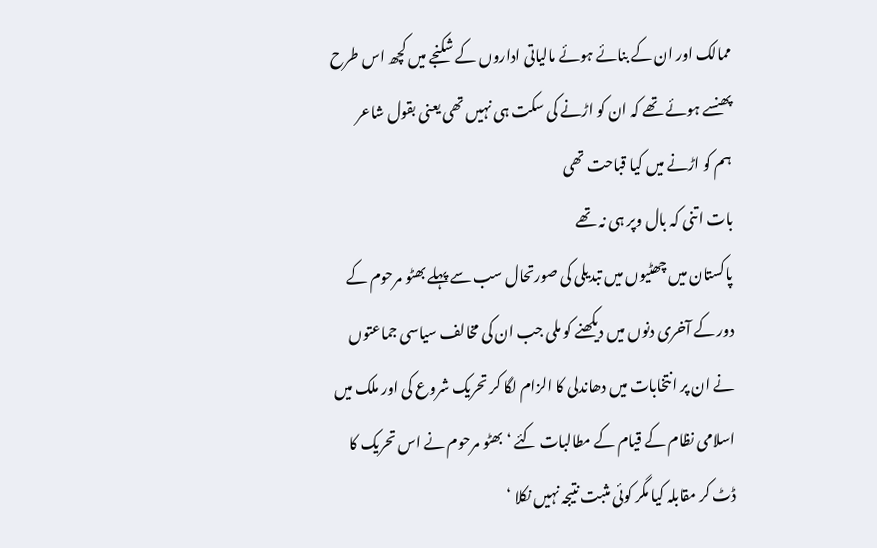ممالک اور ان کے بنائے ہوئے مالیاتی اداروں کے شکنجے میں کچھ اس طرح پھنسے ہوئے تھے کہ ان کو اڑنے کی سکت ہی نہیں تھی یعنی بقول شاعر
ہم کو اڑنے میں کیا قباحت تھی
بات اتنی کہ بال وپر ہی نہ تھے
پاکستان میں چھٹیوں میں تبدیلی کی صورتحال سب سے پہلے بھٹو مرحوم کے دور کے آخری دنوں میں دیکھنے کو ملی جب ان کی مخالف سیاسی جماعتوں نے ان پر انتخابات میں دھاندلی کا الزام لگا کر تحریک شروع کی اور ملک میں اسلامی نظام کے قیام کے مطالبات کئے ‘ بھٹو مرحوم نے اس تحریک کا ڈٹ کر مقابلہ کیا مگر کوئی مثبت نتیجہ نہیں نکلا ‘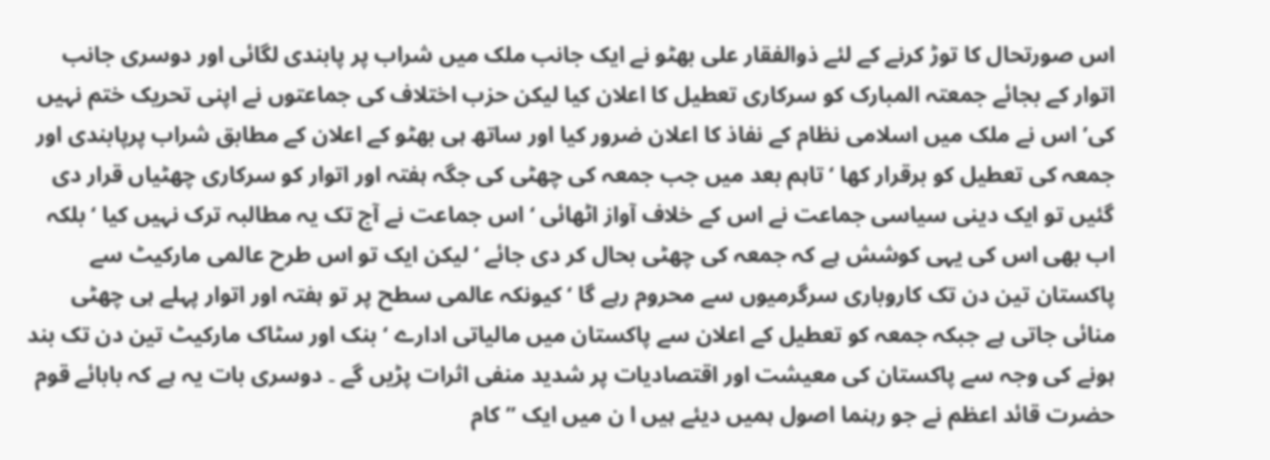اس صورتحال کا توڑ کرنے کے لئے ذوالفقار علی بھٹو نے ایک جانب ملک میں شراب پر پابندی لگائی اور دوسری جانب اتوار کے بجائے جمعتہ المبارک کو سرکاری تعطیل کا اعلان کیا لیکن حزب اختلاف کی جماعتوں نے اپنی تحریک ختم نہیں کی’ اس نے ملک میں اسلامی نظام کے نفاذ کا اعلان ضرور کیا اور ساتھ ہی بھٹو کے اعلان کے مطابق شراب پرپابندی اور جمعہ کی تعطیل کو برقرار کھا ‘ تاہم بعد میں جب جمعہ کی چھٹی کی جگہ ہفتہ اور اتوار کو سرکاری چھٹیاں قرار دی گئیں تو ایک دینی سیاسی جماعت نے اس کے خلاف آواز اٹھائی ‘ اس جماعت نے آج تک یہ مطالبہ ترک نہیں کیا ‘ بلکہ اب بھی اس کی یہی کوشش ہے کہ جمعہ کی چھٹی بحال کر دی جائے ‘ لیکن ایک تو اس طرح عالمی مارکیٹ سے پاکستان تین دن تک کاروباری سرگرمیوں سے محروم رہے گا ‘ کیونکہ عالمی سطح پر تو ہفتہ اور اتوار پہلے ہی چھٹی منائی جاتی ہے جبکہ جمعہ کو تعطیل کے اعلان سے پاکستان میں مالیاتی ادارے ‘ بنک اور سٹاک مارکیٹ تین دن تک بند ہونے کی وجہ سے پاکستان کی معیشت اور اقتصادیات پر شدید منفی اثرات پڑیں گے ۔ دوسری بات یہ ہے کہ بابائے قوم حضرت قائد اعظم نے جو رہنما اصول ہمیں دیئے ہیں ا ن میں ایک ”کام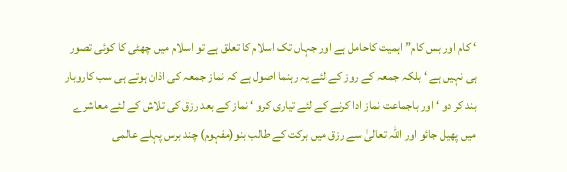‘ کام اور بس کام” اہمیت کاحامل ہے اور جہاں تک اسلام کا تعلق ہے تو اسلام میں چھٹی کا کوئی تصور ہی نہیں ہے ‘ بلکہ جمعہ کے روز کے لئے یہ رہنما اصول ہے کہ نماز جمعہ کی اذان ہوتے ہی سب کاروبار بند کر دو ‘ اور باجماعت نماز ادا کرنے کے لئے تیاری کرو ‘ نماز کے بعد رزق کی تلاش کے لئے معاشرے میں پھیل جائو اور اللہ تعالیٰ سے رزق میں برکت کے طالب بنو(مفہوم) چند برس پہلے عالمی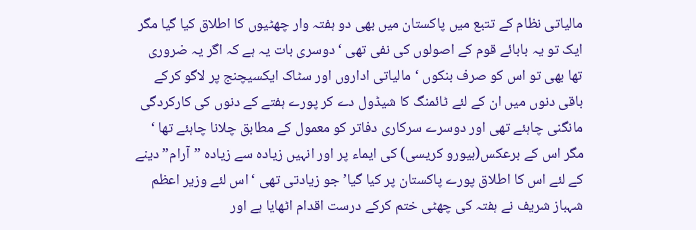مالیاتی نظام کے تتبع میں پاکستان میں بھی دو ہفتہ وار چھٹیوں کا اطلاق کیا گیا مگر ایک تو یہ بابائے قوم کے اصولوں کی نفی تھی ‘ دوسری بات یہ ہے کہ اگر یہ ضروری تھا بھی تو اس کو صرف بنکوں ‘ مالیاتی اداروں اور سٹاک ایکسیچنج پر لاگو کرکے باقی دنوں میں ان کے لئے ٹائمنگ کا شیڈول دے کر پورے ہفتے کے دنوں کی کارکردگی مانگنی چاہئے تھی اور دوسرے سرکاری دفاتر کو معمول کے مطابق چلانا چاہئے تھا ‘ مگر اس کے برعکس(بیورو کریسی) کی ایماء پر اور انہیں زیادہ سے زیادہ ”آرام” دینے کے لئے اس کا اطلاق پورے پاکستان پر کیا گیا’ جو زیادتی تھی ‘ اس لئے وزیر اعظم شہباز شریف نے ہفتہ کی چھٹی ختم کرکے درست اقدام اٹھایا ہے اور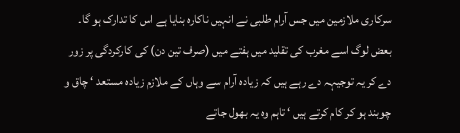سرکاری ملازمین میں جس آرام طلبی نے انہیں ناکارہ بنایا ہے اس کا تدارک ہو گا۔ بعض لوگ اسے مغرب کی تقلید میں ہفتے میں (صرف تین دن) کی کارکردگی پر زور دے کر یہ توجیہہ دے رہے ہیں کہ زیادہ آرام سے وہاں کے ملازم زیادہ مستعد ‘ چاق و چوبند ہو کر کام کرتے ہیں ‘ تاہم وہ یہ بھول جاتے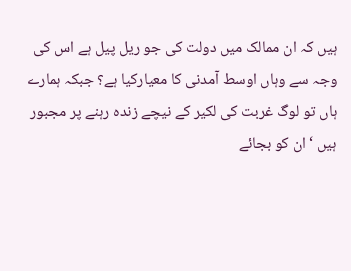ہیں کہ ان ممالک میں دولت کی جو ریل پیل ہے اس کی وجہ سے وہاں اوسط آمدنی کا معیارکیا ہے؟ جبکہ ہمارے ہاں تو لوگ غربت کی لکیر کے نیچے زندہ رہنے پر مجبور ہیں ‘ ان کو بجائے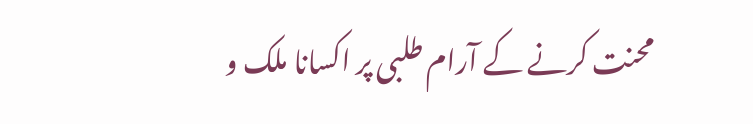محنت کرنے کے آرام طلبی پر اکسانا ملک و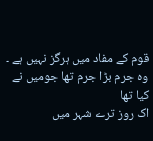قوم کے مفاد میں ہرگز نہیں ہے ۔
وہ جرم بڑا جرم تھا جومیں نے کیا تھا
اک روز ترے شہر میں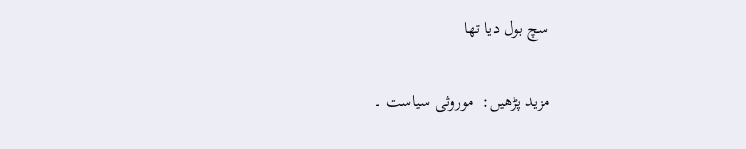سچ بول دیا تھا

مزید پڑھیں:  موروثی سیاست ۔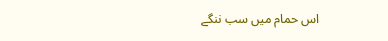اس حمام میں سب ننگے